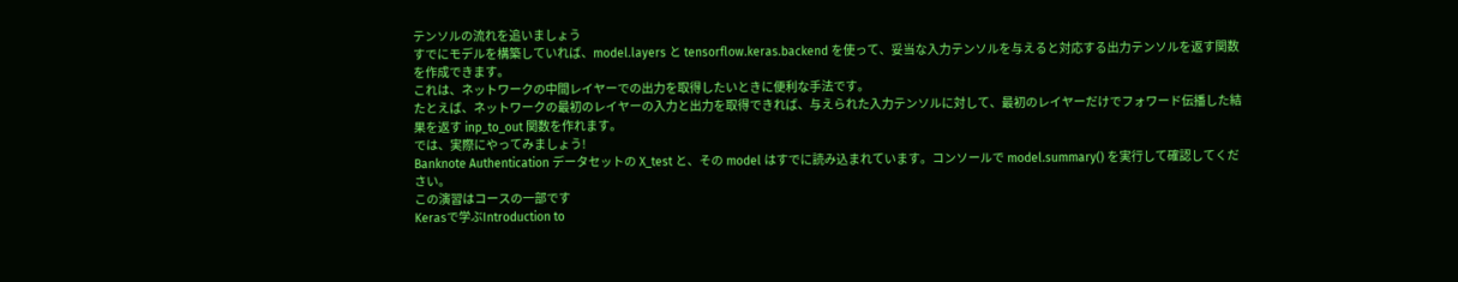テンソルの流れを追いましょう
すでにモデルを構築していれば、model.layers と tensorflow.keras.backend を使って、妥当な入力テンソルを与えると対応する出力テンソルを返す関数を作成できます。
これは、ネットワークの中間レイヤーでの出力を取得したいときに便利な手法です。
たとえば、ネットワークの最初のレイヤーの入力と出力を取得できれば、与えられた入力テンソルに対して、最初のレイヤーだけでフォワード伝播した結果を返す inp_to_out 関数を作れます。
では、実際にやってみましょう!
Banknote Authentication データセットの X_test と、その model はすでに読み込まれています。コンソールで model.summary() を実行して確認してください。
この演習はコースの一部です
Kerasで学ぶIntroduction to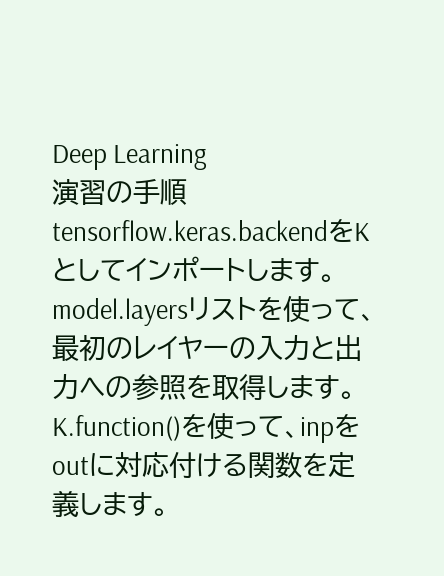Deep Learning
演習の手順
tensorflow.keras.backendをKとしてインポートします。model.layersリストを使って、最初のレイヤーの入力と出力への参照を取得します。K.function()を使って、inpをoutに対応付ける関数を定義します。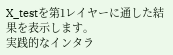X_testを第1レイヤーに通した結果を表示します。
実践的なインタラ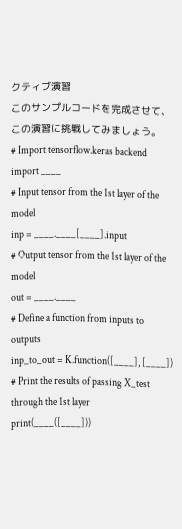クティブ演習
このサンプルコードを完成させて、この演習に挑戦してみましょう。
# Import tensorflow.keras backend
import ____
# Input tensor from the 1st layer of the model
inp = ____.____[____].input
# Output tensor from the 1st layer of the model
out = ____.____
# Define a function from inputs to outputs
inp_to_out = K.function([____], [____])
# Print the results of passing X_test through the 1st layer
print(____([____]))